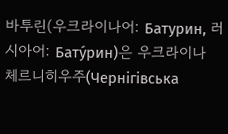바투린(우크라이나어: Батурин, 러시아어: Бату́рин)은 우크라이나 체르니히우주(Чернігівська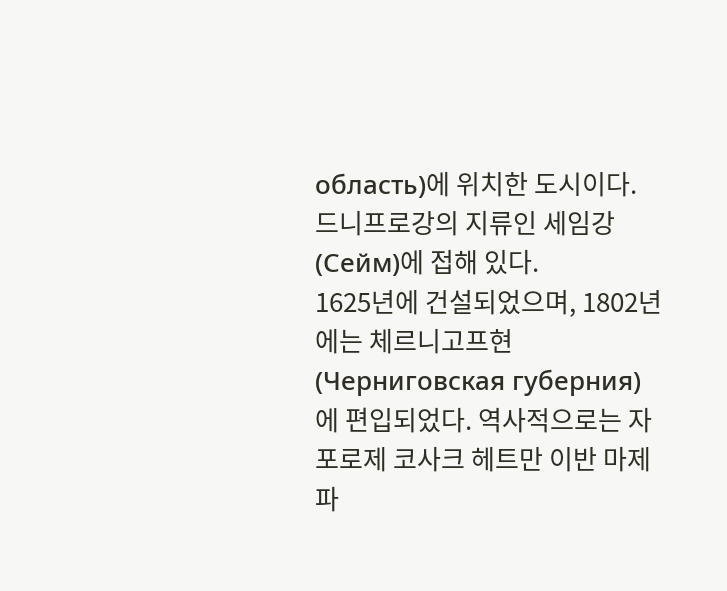область)에 위치한 도시이다. 드니프로강의 지류인 세임강(Сейм)에 접해 있다.
1625년에 건설되었으며, 1802년에는 체르니고프현(Черниговская губерния)에 편입되었다. 역사적으로는 자포로제 코사크 헤트만 이반 마제파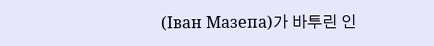(Іван Мазепа)가 바투린 인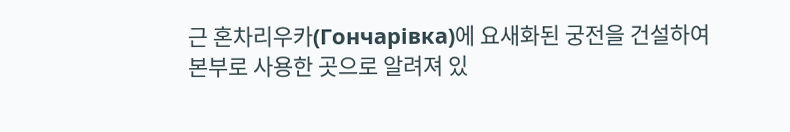근 혼차리우카(Гончарівка)에 요새화된 궁전을 건설하여 본부로 사용한 곳으로 알려져 있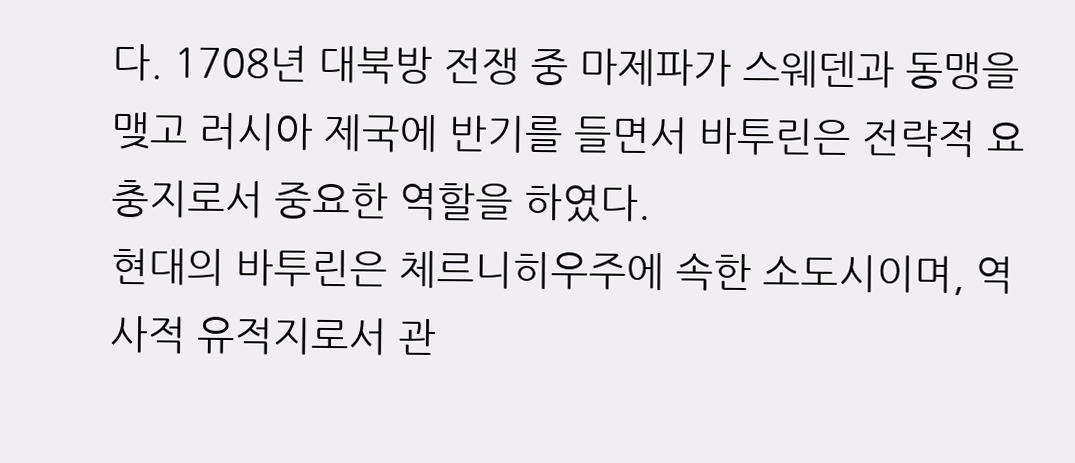다. 1708년 대북방 전쟁 중 마제파가 스웨덴과 동맹을 맺고 러시아 제국에 반기를 들면서 바투린은 전략적 요충지로서 중요한 역할을 하였다.
현대의 바투린은 체르니히우주에 속한 소도시이며, 역사적 유적지로서 관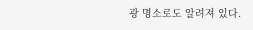광 명소로도 알려져 있다.